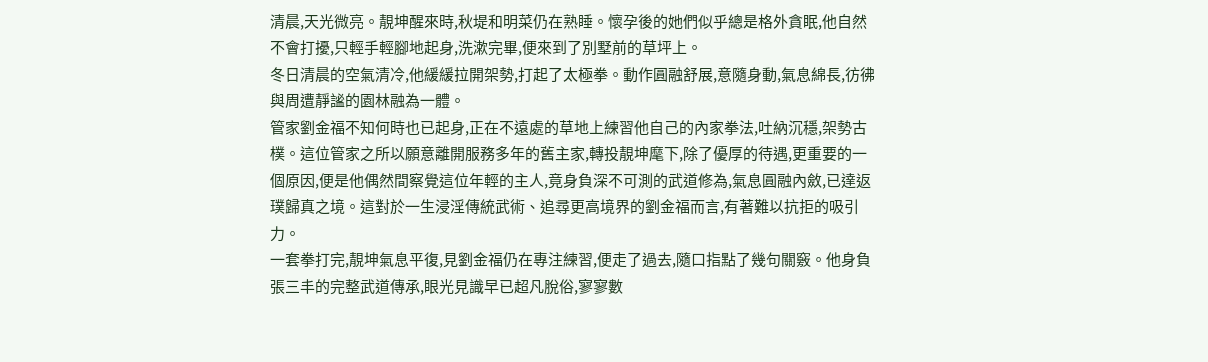清晨,天光微亮。靚坤醒來時,秋堤和明菜仍在熟睡。懷孕後的她們似乎總是格外貪眠,他自然不會打擾,只輕手輕腳地起身,洗漱完畢,便來到了別墅前的草坪上。
冬日清晨的空氣清冷,他緩緩拉開架勢,打起了太極拳。動作圓融舒展,意隨身動,氣息綿長,彷彿與周遭靜謐的園林融為一體。
管家劉金福不知何時也已起身,正在不遠處的草地上練習他自己的內家拳法,吐納沉穩,架勢古樸。這位管家之所以願意離開服務多年的舊主家,轉投靚坤麾下,除了優厚的待遇,更重要的一個原因,便是他偶然間察覺這位年輕的主人,竟身負深不可測的武道修為,氣息圓融內斂,已達返璞歸真之境。這對於一生浸淫傳統武術、追尋更高境界的劉金福而言,有著難以抗拒的吸引力。
一套拳打完,靚坤氣息平復,見劉金福仍在專注練習,便走了過去,隨口指點了幾句關竅。他身負張三丰的完整武道傳承,眼光見識早已超凡脫俗,寥寥數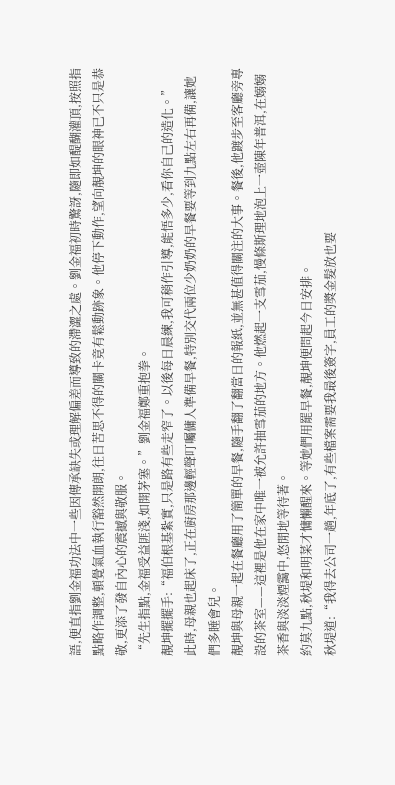語,便直指劉金福功法中一些因傳承缺失或理解偏差而導致的滯澀之處。劉金福初時驚訝,隨即如醍醐灌頂,按照指點略作調整,頓覺氣血執行豁然開朗,往日苦思不得的關卡竟有鬆動跡象。他停下動作,望向靚坤的眼神已不只是恭敬,更添了發自內心的震撼與敬服。
“先生指點,金福受益匪淺,如開茅塞。”劉金福鄭重抱拳。
靚坤擺擺手:“福伯根基紮實,只是路有些走窄了。以後每日晨練,我可稍作引導,能悟多少,看你自己的造化。”
此時,母親也起床了,正在廚房那邊輕聲叮囑傭人準備早餐,特別交代兩位少奶奶的早餐要等到九點左右再備,讓她們多睡會兒。
靚坤與母親一起在餐廳用了簡單的早餐,隨手翻了翻當日的報紙,並無甚值得關注的大事。餐後,他踱步至客廳旁專設的茶室——這裡是他在家中唯一被允許抽雪茄的地方。他燃起一支雪茄,慢條斯理地泡上一壺陳年普洱,在嫋嫋茶香與淡淡煙靄中,悠閒地等待著。
約莫九點,秋堤和明菜才慵懶醒來。等她們用罷早餐,靚坤便問起今日安排。
秋堤道:“我得去公司一趟,年底了,有些檔案需要我最後簽字,員工的獎金髮放也要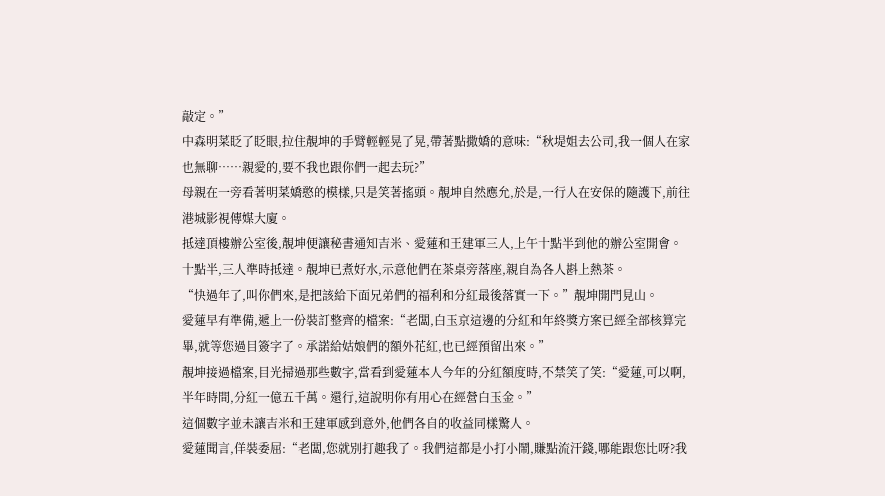敲定。”
中森明菜眨了眨眼,拉住靚坤的手臂輕輕晃了晃,帶著點撒嬌的意味:“秋堤姐去公司,我一個人在家也無聊……親愛的,要不我也跟你們一起去玩?”
母親在一旁看著明菜嬌憨的模樣,只是笑著搖頭。靚坤自然應允,於是,一行人在安保的隨護下,前往港城影視傳媒大廈。
抵達頂樓辦公室後,靚坤便讓秘書通知吉米、愛蓮和王建軍三人,上午十點半到他的辦公室開會。
十點半,三人準時抵達。靚坤已煮好水,示意他們在茶桌旁落座,親自為各人斟上熱茶。
“快過年了,叫你們來,是把該給下面兄弟們的福利和分紅最後落實一下。”靚坤開門見山。
愛蓮早有準備,遞上一份裝訂整齊的檔案:“老闆,白玉京這邊的分紅和年終獎方案已經全部核算完畢,就等您過目簽字了。承諾給姑娘們的額外花紅,也已經預留出來。”
靚坤接過檔案,目光掃過那些數字,當看到愛蓮本人今年的分紅額度時,不禁笑了笑:“愛蓮,可以啊,半年時間,分紅一億五千萬。還行,這說明你有用心在經營白玉金。”
這個數字並未讓吉米和王建軍感到意外,他們各自的收益同樣驚人。
愛蓮聞言,佯裝委屈:“老闆,您就別打趣我了。我們這都是小打小鬧,賺點流汗錢,哪能跟您比呀?我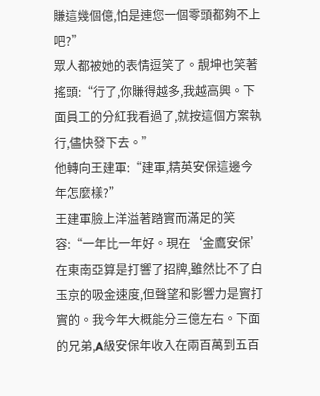賺這幾個億,怕是連您一個零頭都夠不上吧?”
眾人都被她的表情逗笑了。靚坤也笑著搖頭:“行了,你賺得越多,我越高興。下面員工的分紅我看過了,就按這個方案執行,儘快發下去。”
他轉向王建軍:“建軍,精英安保這邊今年怎麼樣?”
王建軍臉上洋溢著踏實而滿足的笑容:“一年比一年好。現在‘金鷹安保’在東南亞算是打響了招牌,雖然比不了白玉京的吸金速度,但聲望和影響力是實打實的。我今年大概能分三億左右。下面的兄弟,A級安保年收入在兩百萬到五百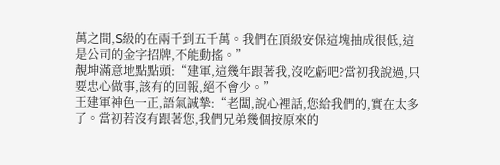萬之間,S級的在兩千到五千萬。我們在頂級安保這塊抽成很低,這是公司的金字招牌,不能動搖。”
靚坤滿意地點點頭:“建軍,這幾年跟著我,沒吃虧吧?當初我說過,只要忠心做事,該有的回報,絕不會少。”
王建軍神色一正,語氣誠摯:“老闆,說心裡話,您給我們的,實在太多了。當初若沒有跟著您,我們兄弟幾個按原來的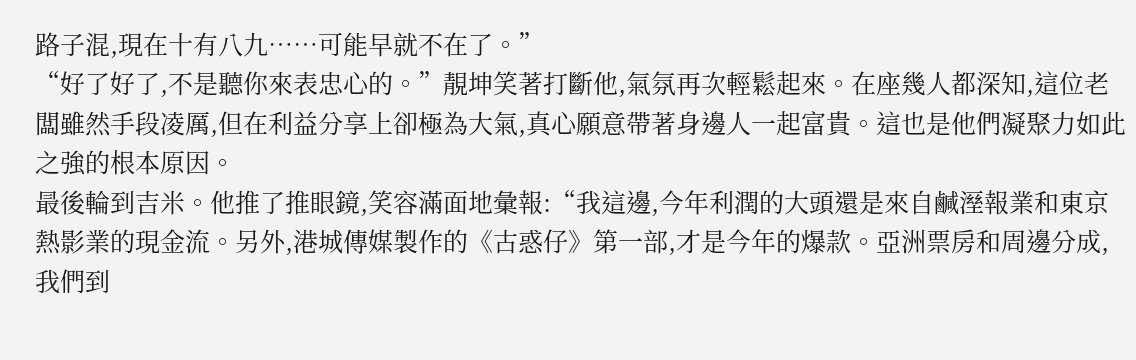路子混,現在十有八九……可能早就不在了。”
“好了好了,不是聽你來表忠心的。”靚坤笑著打斷他,氣氛再次輕鬆起來。在座幾人都深知,這位老闆雖然手段凌厲,但在利益分享上卻極為大氣,真心願意帶著身邊人一起富貴。這也是他們凝聚力如此之強的根本原因。
最後輪到吉米。他推了推眼鏡,笑容滿面地彙報:“我這邊,今年利潤的大頭還是來自鹹溼報業和東京熱影業的現金流。另外,港城傳媒製作的《古惑仔》第一部,才是今年的爆款。亞洲票房和周邊分成,我們到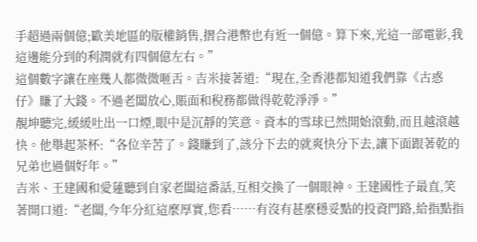手超過兩個億;歐美地區的版權銷售,摺合港幣也有近一個億。算下來,光這一部電影,我這邊能分到的利潤就有四個億左右。”
這個數字讓在座幾人都微微咂舌。吉米接著道:“現在,全香港都知道我們靠《古惑仔》賺了大錢。不過老闆放心,賬面和稅務都做得乾乾淨淨。”
靚坤聽完,緩緩吐出一口煙,眼中是沉靜的笑意。資本的雪球已然開始滾動,而且越滾越快。他舉起茶杯:“各位辛苦了。錢賺到了,該分下去的就爽快分下去,讓下面跟著乾的兄弟也過個好年。”
吉米、王建國和愛蓮聽到自家老闆這番話,互相交換了一個眼神。王建國性子最直,笑著開口道:“老闆,今年分紅這麼厚實,您看……有沒有甚麼穩妥點的投資門路,給指點指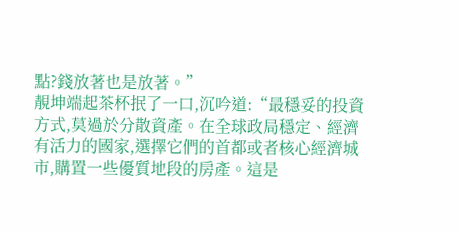點?錢放著也是放著。”
靚坤端起茶杯抿了一口,沉吟道:“最穩妥的投資方式,莫過於分散資產。在全球政局穩定、經濟有活力的國家,選擇它們的首都或者核心經濟城市,購置一些優質地段的房產。這是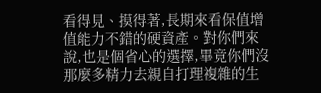看得見、摸得著,長期來看保值增值能力不錯的硬資產。對你們來說,也是個省心的選擇,畢竟你們沒那麼多精力去親自打理複雜的生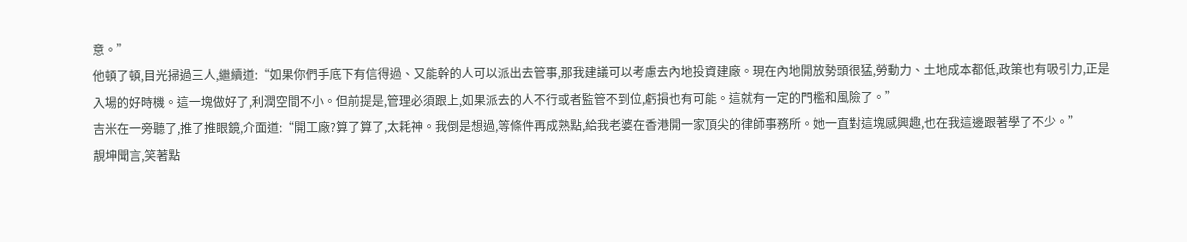意。”
他頓了頓,目光掃過三人,繼續道:“如果你們手底下有信得過、又能幹的人可以派出去管事,那我建議可以考慮去內地投資建廠。現在內地開放勢頭很猛,勞動力、土地成本都低,政策也有吸引力,正是入場的好時機。這一塊做好了,利潤空間不小。但前提是,管理必須跟上,如果派去的人不行或者監管不到位,虧損也有可能。這就有一定的門檻和風險了。”
吉米在一旁聽了,推了推眼鏡,介面道:“開工廠?算了算了,太耗神。我倒是想過,等條件再成熟點,給我老婆在香港開一家頂尖的律師事務所。她一直對這塊感興趣,也在我這邊跟著學了不少。”
靚坤聞言,笑著點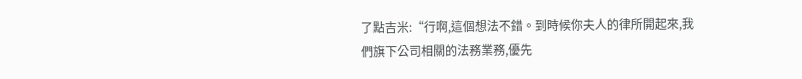了點吉米:“行啊,這個想法不錯。到時候你夫人的律所開起來,我們旗下公司相關的法務業務,優先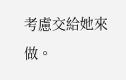考慮交給她來做。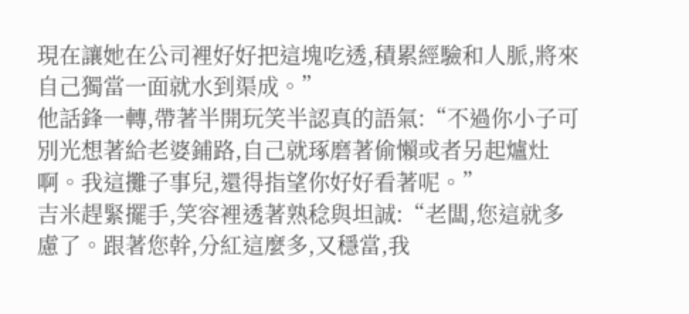現在讓她在公司裡好好把這塊吃透,積累經驗和人脈,將來自己獨當一面就水到渠成。”
他話鋒一轉,帶著半開玩笑半認真的語氣:“不過你小子可別光想著給老婆鋪路,自己就琢磨著偷懶或者另起爐灶啊。我這攤子事兒,還得指望你好好看著呢。”
吉米趕緊擺手,笑容裡透著熟稔與坦誠:“老闆,您這就多慮了。跟著您幹,分紅這麼多,又穩當,我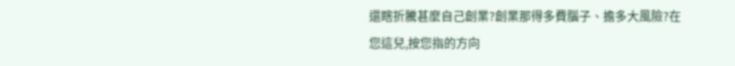還瞎折騰甚麼自己創業?創業那得多費腦子、擔多大風險?在您這兒,按您指的方向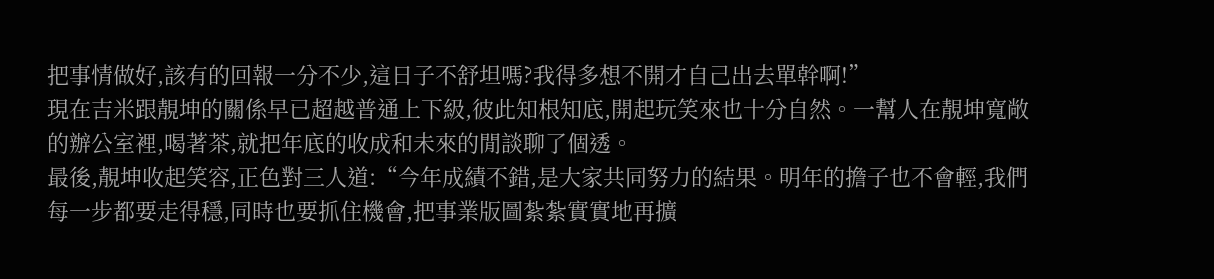把事情做好,該有的回報一分不少,這日子不舒坦嗎?我得多想不開才自己出去單幹啊!”
現在吉米跟靚坤的關係早已超越普通上下級,彼此知根知底,開起玩笑來也十分自然。一幫人在靚坤寬敞的辦公室裡,喝著茶,就把年底的收成和未來的閒談聊了個透。
最後,靚坤收起笑容,正色對三人道:“今年成績不錯,是大家共同努力的結果。明年的擔子也不會輕,我們每一步都要走得穩,同時也要抓住機會,把事業版圖紮紮實實地再擴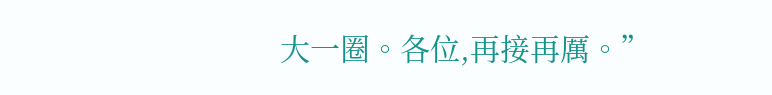大一圈。各位,再接再厲。”